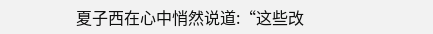夏子西在心中悄然说道:“这些改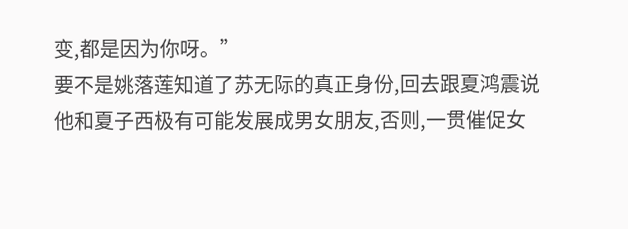变,都是因为你呀。”
要不是姚落莲知道了苏无际的真正身份,回去跟夏鸿震说他和夏子西极有可能发展成男女朋友,否则,一贯催促女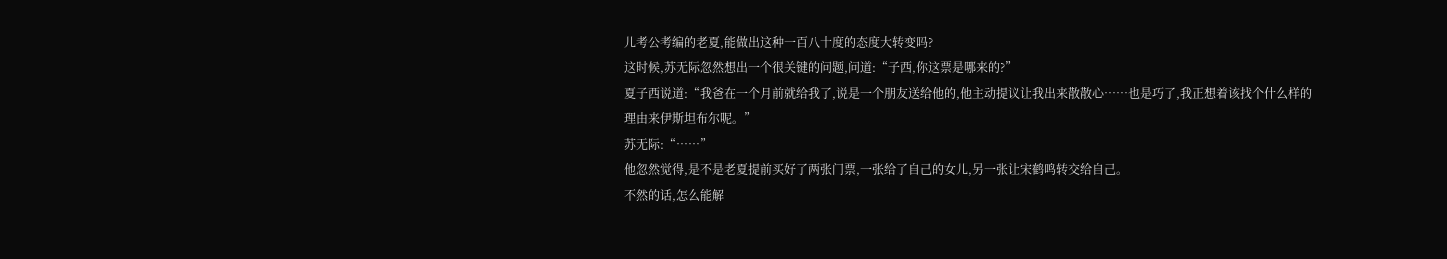儿考公考编的老夏,能做出这种一百八十度的态度大转变吗?
这时候,苏无际忽然想出一个很关键的问题,问道:“子西,你这票是哪来的?”
夏子西说道:“我爸在一个月前就给我了,说是一个朋友送给他的,他主动提议让我出来散散心……也是巧了,我正想着该找个什么样的理由来伊斯坦布尔呢。”
苏无际:“……”
他忽然觉得,是不是老夏提前买好了两张门票,一张给了自己的女儿,另一张让宋鹤鸣转交给自己。
不然的话,怎么能解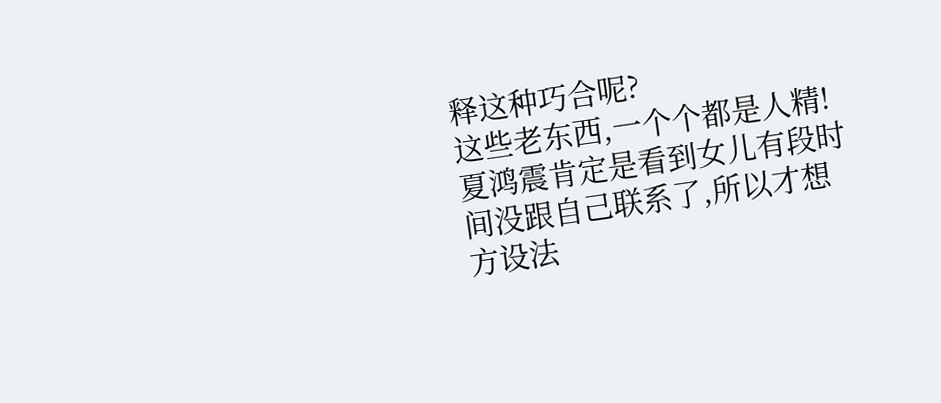释这种巧合呢?
这些老东西,一个个都是人精!
夏鸿震肯定是看到女儿有段时间没跟自己联系了,所以才想方设法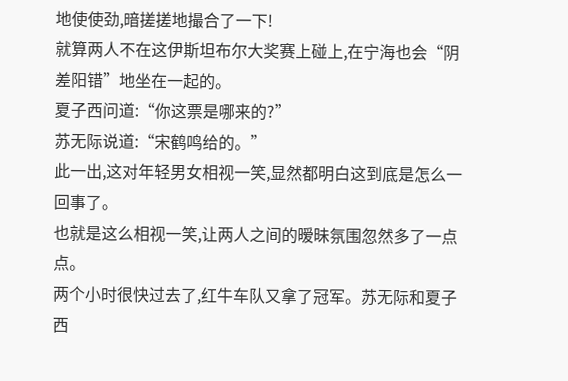地使使劲,暗搓搓地撮合了一下!
就算两人不在这伊斯坦布尔大奖赛上碰上,在宁海也会“阴差阳错”地坐在一起的。
夏子西问道:“你这票是哪来的?”
苏无际说道:“宋鹤鸣给的。”
此一出,这对年轻男女相视一笑,显然都明白这到底是怎么一回事了。
也就是这么相视一笑,让两人之间的暧昧氛围忽然多了一点点。
两个小时很快过去了,红牛车队又拿了冠军。苏无际和夏子西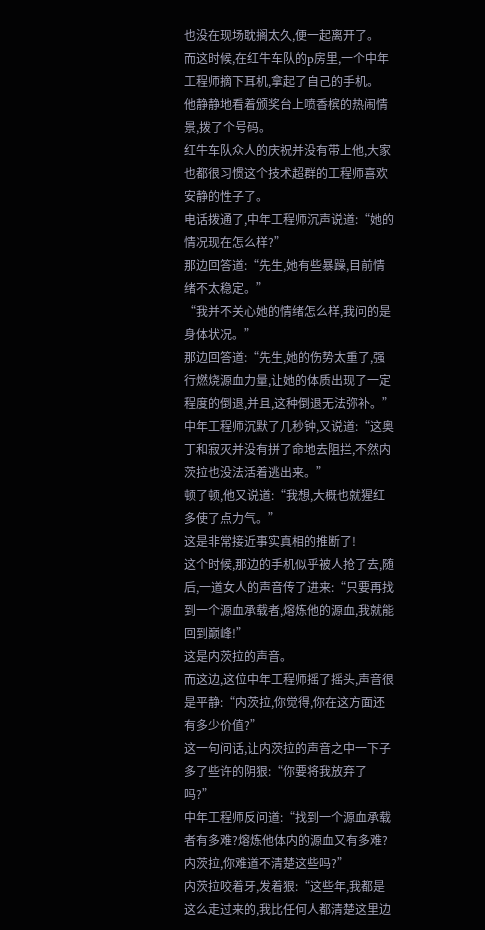也没在现场耽搁太久,便一起离开了。
而这时候,在红牛车队的p房里,一个中年工程师摘下耳机,拿起了自己的手机。
他静静地看着颁奖台上喷香槟的热闹情景,拨了个号码。
红牛车队众人的庆祝并没有带上他,大家也都很习惯这个技术超群的工程师喜欢安静的性子了。
电话拨通了,中年工程师沉声说道:“她的情况现在怎么样?”
那边回答道:“先生,她有些暴躁,目前情绪不太稳定。”
“我并不关心她的情绪怎么样,我问的是身体状况。”
那边回答道:“先生,她的伤势太重了,强行燃烧源血力量,让她的体质出现了一定程度的倒退,并且,这种倒退无法弥补。”
中年工程师沉默了几秒钟,又说道:“这奥丁和寂灭并没有拼了命地去阻拦,不然内茨拉也没法活着逃出来。”
顿了顿,他又说道:“我想,大概也就猩红多使了点力气。”
这是非常接近事实真相的推断了!
这个时候,那边的手机似乎被人抢了去,随后,一道女人的声音传了进来:“只要再找到一个源血承载者,熔炼他的源血,我就能回到巅峰!”
这是内茨拉的声音。
而这边,这位中年工程师摇了摇头,声音很是平静:“内茨拉,你觉得,你在这方面还有多少价值?”
这一句问话,让内茨拉的声音之中一下子多了些许的阴狠:“你要将我放弃了吗?”
中年工程师反问道:“找到一个源血承载者有多难?熔炼他体内的源血又有多难?内茨拉,你难道不清楚这些吗?”
内茨拉咬着牙,发着狠:“这些年,我都是这么走过来的,我比任何人都清楚这里边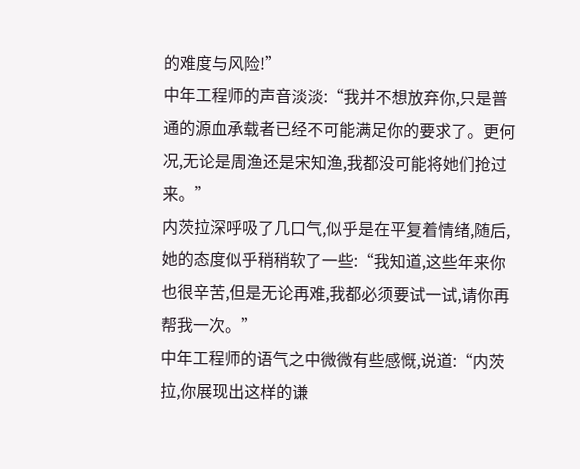的难度与风险!”
中年工程师的声音淡淡:“我并不想放弃你,只是普通的源血承载者已经不可能满足你的要求了。更何况,无论是周渔还是宋知渔,我都没可能将她们抢过来。”
内茨拉深呼吸了几口气,似乎是在平复着情绪,随后,她的态度似乎稍稍软了一些:“我知道,这些年来你也很辛苦,但是无论再难,我都必须要试一试,请你再帮我一次。”
中年工程师的语气之中微微有些感慨,说道:“内茨拉,你展现出这样的谦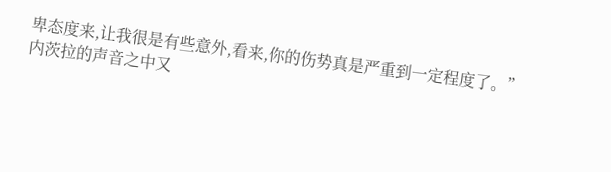卑态度来,让我很是有些意外,看来,你的伤势真是严重到一定程度了。”
内茨拉的声音之中又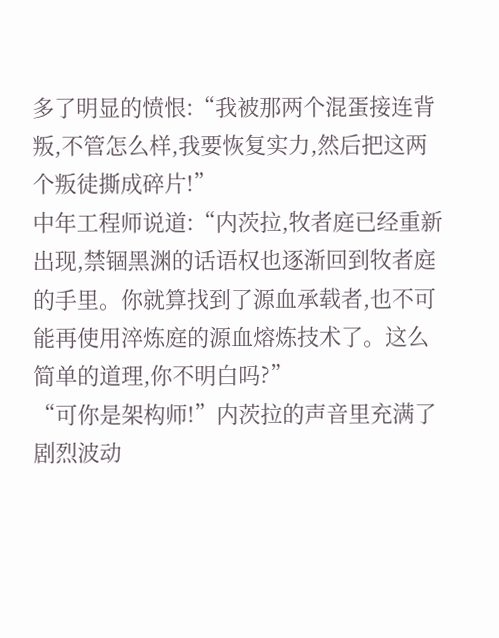多了明显的愤恨:“我被那两个混蛋接连背叛,不管怎么样,我要恢复实力,然后把这两个叛徒撕成碎片!”
中年工程师说道:“内茨拉,牧者庭已经重新出现,禁锢黑渊的话语权也逐渐回到牧者庭的手里。你就算找到了源血承载者,也不可能再使用淬炼庭的源血熔炼技术了。这么简单的道理,你不明白吗?”
“可你是架构师!”内茨拉的声音里充满了剧烈波动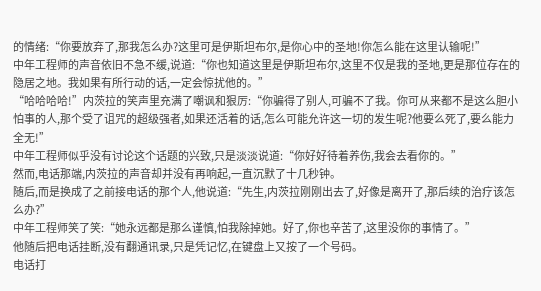的情绪:“你要放弃了,那我怎么办?这里可是伊斯坦布尔,是你心中的圣地!你怎么能在这里认输呢!”
中年工程师的声音依旧不急不缓,说道:“你也知道这里是伊斯坦布尔,这里不仅是我的圣地,更是那位存在的隐居之地。我如果有所行动的话,一定会惊扰他的。”
“哈哈哈哈!”内茨拉的笑声里充满了嘲讽和狠厉:“你骗得了别人,可骗不了我。你可从来都不是这么胆小怕事的人,那个受了诅咒的超级强者,如果还活着的话,怎么可能允许这一切的发生呢?他要么死了,要么能力全无!”
中年工程师似乎没有讨论这个话题的兴致,只是淡淡说道:“你好好待着养伤,我会去看你的。”
然而,电话那端,内茨拉的声音却并没有再响起,一直沉默了十几秒钟。
随后,而是换成了之前接电话的那个人,他说道:“先生,内茨拉刚刚出去了,好像是离开了,那后续的治疗该怎么办?”
中年工程师笑了笑:“她永远都是那么谨慎,怕我除掉她。好了,你也辛苦了,这里没你的事情了。”
他随后把电话挂断,没有翻通讯录,只是凭记忆,在键盘上又按了一个号码。
电话打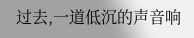过去,一道低沉的声音响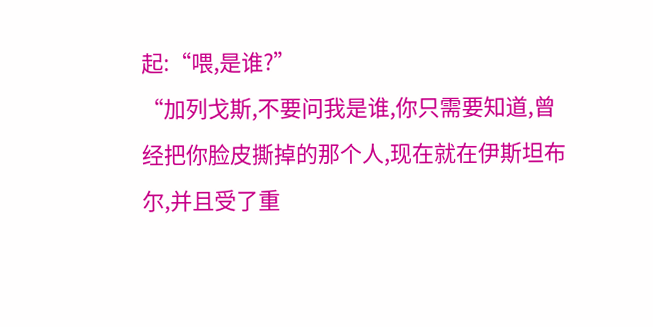起:“喂,是谁?”
“加列戈斯,不要问我是谁,你只需要知道,曾经把你脸皮撕掉的那个人,现在就在伊斯坦布尔,并且受了重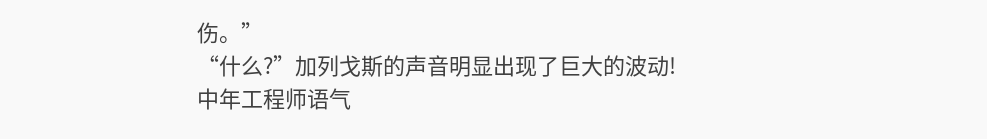伤。”
“什么?”加列戈斯的声音明显出现了巨大的波动!
中年工程师语气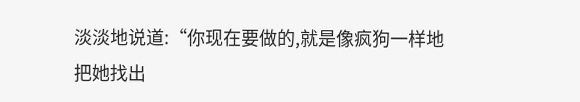淡淡地说道:“你现在要做的,就是像疯狗一样地把她找出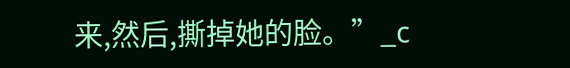来,然后,撕掉她的脸。”_c